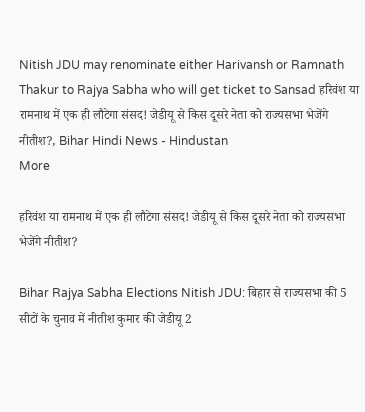Nitish JDU may renominate either Harivansh or Ramnath Thakur to Rajya Sabha who will get ticket to Sansad हरिवंश या रामनाथ में एक ही लौटेगा संसद! जेडीयू से किस दूसरे नेता को राज्यसभा भेजेंगे नीतीश?, Bihar Hindi News - Hindustan
More

हरिवंश या रामनाथ में एक ही लौटेगा संसद! जेडीयू से किस दूसरे नेता को राज्यसभा भेजेंगे नीतीश?

Bihar Rajya Sabha Elections Nitish JDU: बिहार से राज्यसभा की 5 सीटों के चुनाव में नीतीश कुमार की जेडीयू 2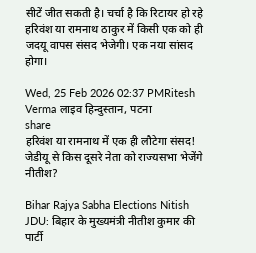सीटें जीत सकती है। चर्चा है कि रिटायर हो रहे हरिवंश या रामनाथ ठाकुर में किसी एक को ही जदयू वापस संसद भेजेगी। एक नया सांसद होगा।

Wed, 25 Feb 2026 02:37 PMRitesh Verma लाइव हिन्दुस्तान, पटना
share
हरिवंश या रामनाथ में एक ही लौटेगा संसद! जेडीयू से किस दूसरे नेता को राज्यसभा भेजेंगे नीतीश?

Bihar Rajya Sabha Elections Nitish JDU: बिहार के मुख्यमंत्री नीतीश कुमार की पार्टी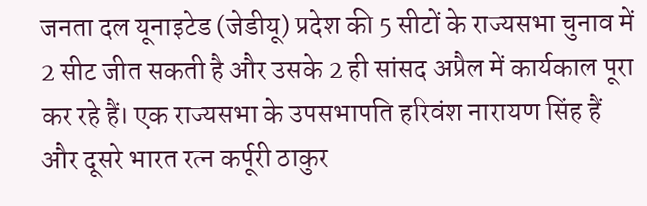जनता दल यूनाइटेड (जेडीयू) प्रदेश की 5 सीटों के राज्यसभा चुनाव में 2 सीट जीत सकती है और उसके 2 ही सांसद अप्रैल में कार्यकाल पूरा कर रहे हैं। एक राज्यसभा के उपसभापति हरिवंश नारायण सिंह हैं और दूसरे भारत रत्न कर्पूरी ठाकुर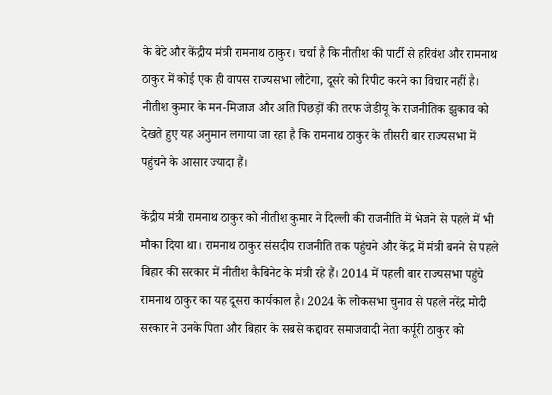के बेटे और केंद्रीय मंत्री रामनाथ ठाकुर। चर्चा है कि नीतीश की पार्टी से हरिवंश और रामनाथ ठाकुर में कोई एक ही वापस राज्यसभा लौटेगा, दूसरे को रिपीट करने का विचार नहीं है। नीतीश कुमार के मन-मिजाज और अति पिछड़ों की तरफ जेडीयू के राजनीतिक झुकाव को देखते हुए यह अनुमान लगाया जा रहा है कि रामनाथ ठाकुर के तीसरी बार राज्यसभा में पहुंचने के आसार ज्यादा हैं।

केंद्रीय मंत्री रामनाथ ठाकुर को नीतीश कुमार ने दिल्ली की राजनीति में भेजने से पहले में भी मौका दिया था। रामनाथ ठाकुर संसदीय राजनीति तक पहुंचने और केंद्र में मंत्री बनने से पहले बिहार की सरकार में नीतीश कैबिनेट के मंत्री रहे हैं। 2014 में पहली बार राज्यसभा पहुंचे रामनाथ ठाकुर का यह दूसरा कार्यकाल है। 2024 के लोकसभा चुनाव से पहले नरेंद्र मोदी सरकार ने उनके पिता और बिहार के सबसे कद्दावर समाजवादी नेता कर्पूरी ठाकुर को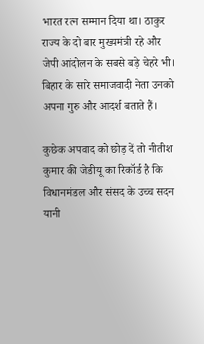भारत रत्न सम्मान दिया था। ठाकुर राज्य के दो बार मुख्यमंत्री रहे और जेपी आंदोलन के सबसे बड़े चेहरे भी। बिहार के सारे समाजवादी नेता उनको अपना गुरु और आदर्श बताते हैं।

कुछेक अपवाद को छोड़ दें तो नीतीश कुमार की जेडीयू का रिकॉर्ड है कि विधानमंडल और संसद के उच्च सदन यानी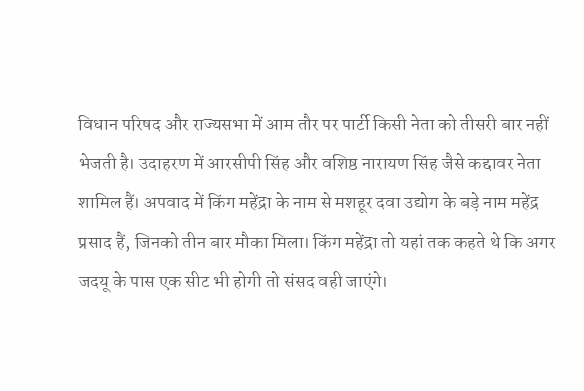विधान परिषद और राज्यसभा में आम तौर पर पार्टी किसी नेता को तीसरी बार नहीं भेजती है। उदाहरण में आरसीपी सिंह और वशिष्ठ नारायण सिंह जैसे कद्दावर नेता शामिल हैं। अपवाद में किंग महेंद्रा के नाम से मशहूर दवा उद्योग के बड़े नाम महेंद्र प्रसाद हैं, जिनको तीन बार मौका मिला। किंग महेंद्रा तो यहां तक कहते थे कि अगर जदयू के पास एक सीट भी होगी तो संसद वही जाएंगे।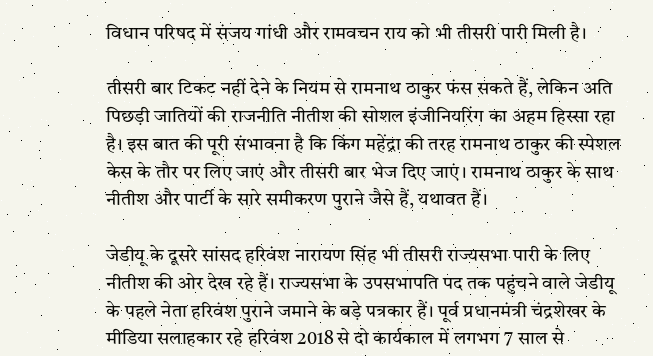विधान परिषद में संजय गांधी और रामवचन राय को भी तीसरी पारी मिली है।

तीसरी बार टिकट नहीं देने के नियम से रामनाथ ठाकुर फंस सकते हैं, लेकिन अति पिछड़ी जातियों की राजनीति नीतीश की सोशल इंजीनियरिंग का अहम हिस्सा रहा है। इस बात की पूरी संभावना है कि किंग महेंद्रा की तरह रामनाथ ठाकुर की स्पेशल केस के तौर पर लिए जाएं और तीसरी बार भेज दिए जाएं। रामनाथ ठाकुर के साथ नीतीश और पार्टी के सारे समीकरण पुराने जैसे हैं, यथावत हैं।

जेडीयू के दूसरे सांसद हरिवंश नारायण सिंह भी तीसरी राज्यसभा पारी के लिए नीतीश की ओर देख रहे हैं। राज्यसभा के उपसभापति पद तक पहुंचने वाले जेडीयू के पहले नेता हरिवंश पुराने जमाने के बड़े पत्रकार हैं। पूर्व प्रधानमंत्री चंद्रशेखर के मीडिया सलाहकार रहे हरिवंश 2018 से दो कार्यकाल में लगभग 7 साल से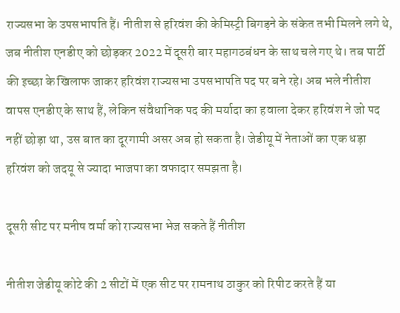राज्यसभा के उपसभापति हैं। नीतीश से हरिवंश की केमिस्ट्री बिगड़ने के संकेत तभी मिलने लगे थे, जब नीतीश एनडीए को छोड़कर 2022 में दूसरी बार महागठबंधन के साथ चले गए थे। तब पार्टी की इच्छा के खिलाफ जाकर हरिवंश राज्यसभा उपसभापति पद पर बने रहे। अब भले नीतीश वापस एनडीए के साथ हैं, लेकिन संवैधानिक पद की मर्यादा का हवाला देकर हरिवंश ने जो पद नहीं छोड़ा था, उस बात का दूरगामी असर अब हो सकता है। जेडीयू में नेताओं का एक धड़ा हरिवंश को जदयू से ज्यादा भाजपा का वफादार समझता है।

दूसरी सीट पर मनीष वर्मा को राज्यसभा भेज सकते हैं नीतीश

नीतीश जेडीयू कोटे की 2 सीटों में एक सीट पर रामनाथ ठाकुर को रिपीट करते हैं या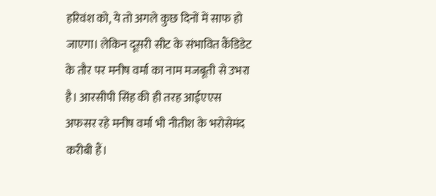हरिवंश को, ये तो अगले कुछ दिनों में साफ हो जाएगा। लेकिन दूसरी सीट के संभावित कैंडिडेट के तौर पर मनीष वर्मा का नाम मजबूती से उभरा है। आरसीपी सिंह की ही तरह आईएएस अफसर रहे मनीष वर्मा भी नीतीश के भरोसेमंद करीबी हैं।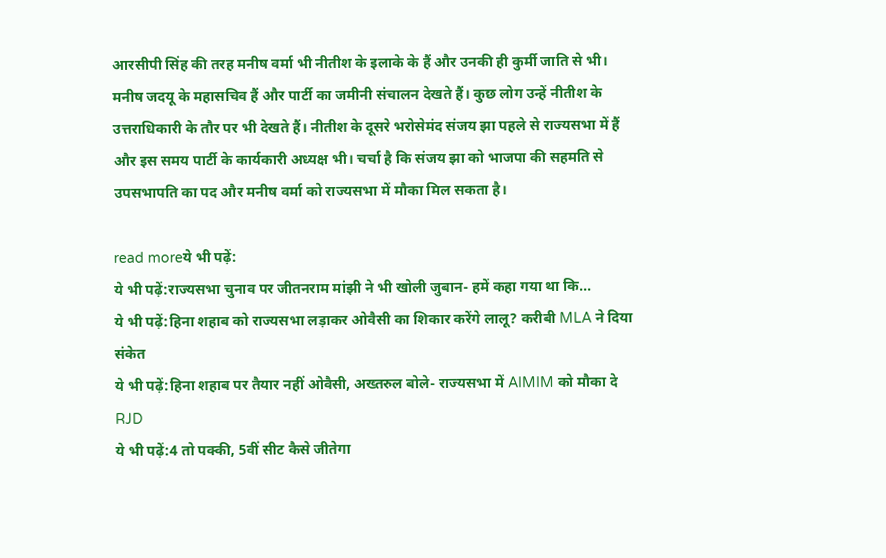आरसीपी सिंह की तरह मनीष वर्मा भी नीतीश के इलाके के हैं और उनकी ही कुर्मी जाति से भी। मनीष जदयू के महासचिव हैं और पार्टी का जमीनी संचालन देखते हैं। कुछ लोग उन्हें नीतीश के उत्तराधिकारी के तौर पर भी देखते हैं। नीतीश के दूसरे भरोसेमंद संजय झा पहले से राज्यसभा में हैं और इस समय पार्टी के कार्यकारी अध्यक्ष भी। चर्चा है कि संजय झा को भाजपा की सहमति से उपसभापति का पद और मनीष वर्मा को राज्यसभा में मौका मिल सकता है।

read moreये भी पढ़ें:
ये भी पढ़ें:राज्यसभा चुनाव पर जीतनराम मांझी ने भी खोली जुबान- हमें कहा गया था कि...
ये भी पढ़ें:हिना शहाब को राज्यसभा लड़ाकर ओवैसी का शिकार करेंगे लालू? करीबी MLA ने दिया संकेत
ये भी पढ़ें:हिना शहाब पर तैयार नहीं ओवैसी, अख्तरुल बोले- राज्यसभा में AIMIM को मौका दे RJD
ये भी पढ़ें:4 तो पक्की, 5वीं सीट कैसे जीतेगा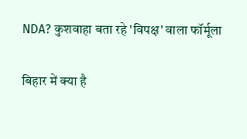NDA? कुशवाहा बता रहे 'विपक्ष' वाला फॉर्मूला

बिहार में क्या है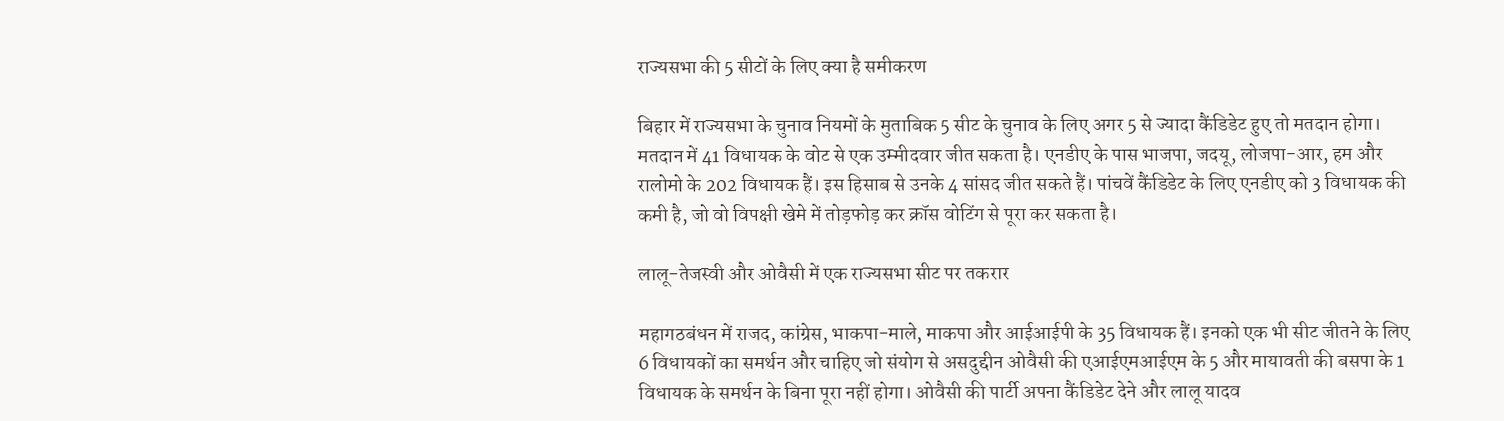राज्यसभा की 5 सीटों के लिए क्या है समीकरण

बिहार में राज्यसभा के चुनाव नियमों के मुताबिक 5 सीट के चुनाव के लिए अगर 5 से ज्यादा कैंडिडेट हुए तो मतदान होगा। मतदान में 41 विधायक के वोट से एक उम्मीदवार जीत सकता है। एनडीए के पास भाजपा, जदयू, लोजपा-आर, हम और रालोमो के 202 विधायक हैं। इस हिसाब से उनके 4 सांसद जीत सकते हैं। पांचवें कैंडिडेट के लिए एनडीए को 3 विधायक की कमी है, जो वो विपक्षी खेमे में तोड़फोड़ कर क्रॉस वोटिंग से पूरा कर सकता है।

लालू-तेजस्वी और ओवैसी में एक राज्यसभा सीट पर तकरार

महागठबंधन में राजद, कांग्रेस, भाकपा-माले, माकपा और आईआईपी के 35 विधायक हैं। इनको एक भी सीट जीतने के लिए 6 विधायकों का समर्थन और चाहिए जो संयोग से असदुद्दीन ओवैसी की एआईएमआईएम के 5 और मायावती की बसपा के 1 विधायक के समर्थन के बिना पूरा नहीं होगा। ओवैसी की पार्टी अपना कैंडिडेट देने और लालू यादव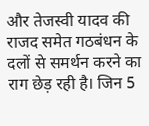और तेजस्वी यादव की राजद समेत गठबंधन के दलों से समर्थन करने का राग छेड़ रही है। जिन 5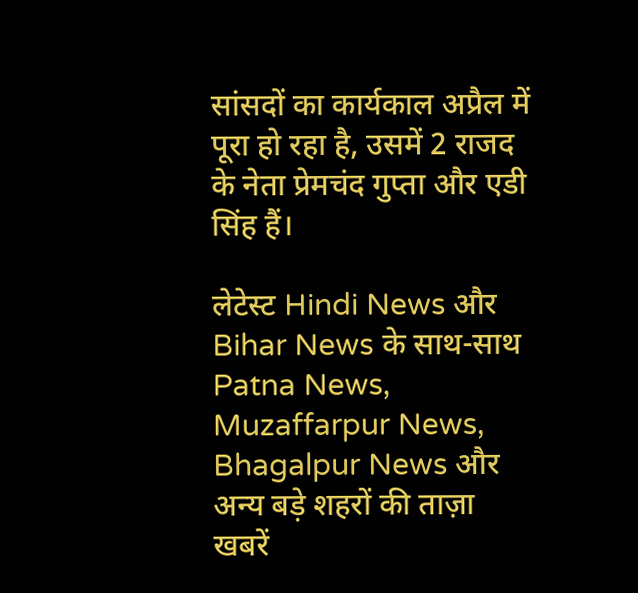सांसदों का कार्यकाल अप्रैल में पूरा हो रहा है, उसमें 2 राजद के नेता प्रेमचंद गुप्ता और एडी सिंह हैं।

लेटेस्ट Hindi News और Bihar News के साथ-साथ Patna News, Muzaffarpur News, Bhagalpur News और अन्य बड़े शहरों की ताज़ा खबरें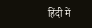हिंदी में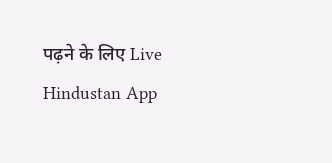पढ़ने के लिए Live Hindustan App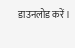डाउनलोड करें।